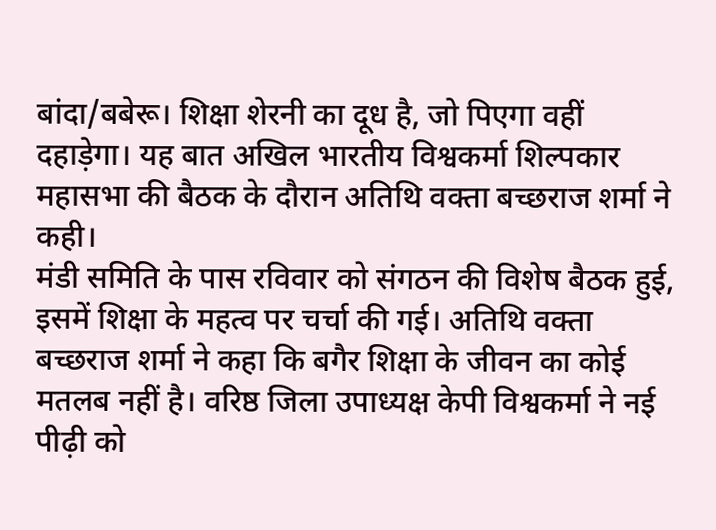बांदा/बबेरू। शिक्षा शेरनी का दूध है, जो पिएगा वहीं दहाड़ेगा। यह बात अखिल भारतीय विश्वकर्मा शिल्पकार महासभा की बैठक के दौरान अतिथि वक्ता बच्छराज शर्मा ने कही।
मंडी समिति के पास रविवार को संगठन की विशेष बैठक हुई, इसमें शिक्षा के महत्व पर चर्चा की गई। अतिथि वक्ता बच्छराज शर्मा ने कहा कि बगैर शिक्षा के जीवन का कोई मतलब नहीं है। वरिष्ठ जिला उपाध्यक्ष केपी विश्वकर्मा ने नई पीढ़ी को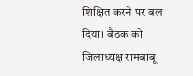शिक्षित करने पर बल दिया। बैठक को जिलाध्यक्ष रामबाबू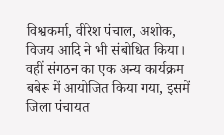विश्वकर्मा, वीरेश पंचाल, अशोक, विजय आदि ने भी संबोधित किया।
वहीं संगठन का एक अन्य कार्यक्रम बबेरू में आयोजित किया गया, इसमें जिला पंचायत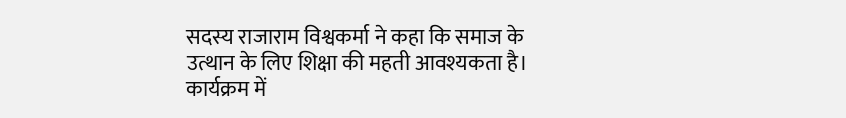सदस्य राजाराम विश्वकर्मा ने कहा कि समाज के उत्थान के लिए शिक्षा की महती आवश्यकता है। कार्यक्रम में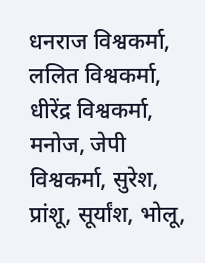धनराज विश्वकर्मा, ललित विश्वकर्मा, धीरेंद्र विश्वकर्मा, मनोज, जेपी विश्वकर्मा, सुरेश, प्रांशू, सूर्यांश, भोलू,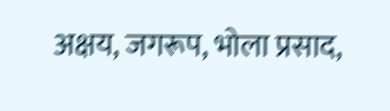अक्षय, जगरूप, भोला प्रसाद,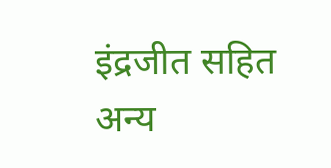इंद्रजीत सहित अन्य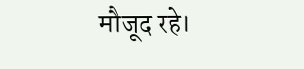मौजूद रहे।